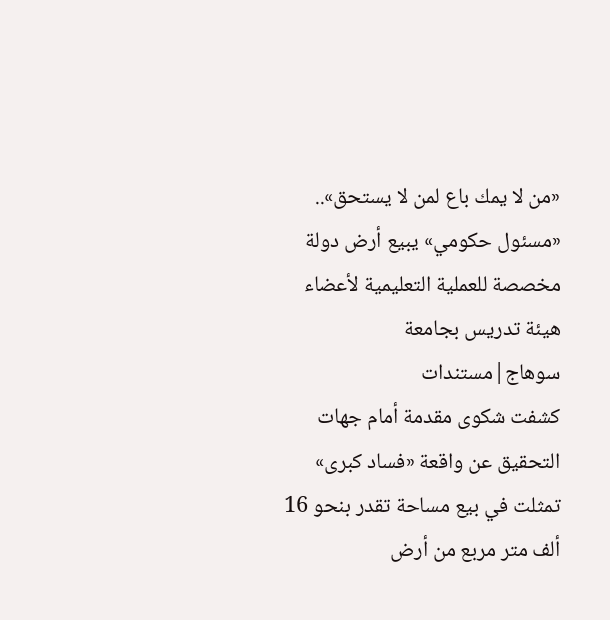«من لا يمك باع لمن لا يستحق»..
«مسئول حكومي» يبيع أرض دولة مخصصة للعملية التعليمية لأعضاء هيئة تدريس بجامعة سوهاج|مستندات
كشفت شكوى مقدمة أمام جهات التحقيق عن واقعة «فساد كبرى» تمثلت في بيع مساحة تقدر بنحو 16 ألف متر مربع من أرض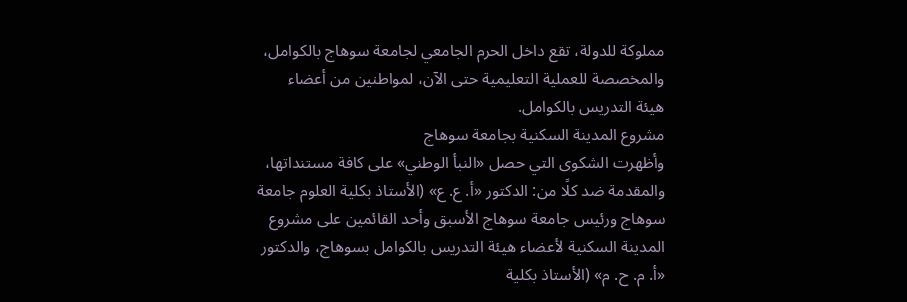مملوكة للدولة، تقع داخل الحرم الجامعي لجامعة سوهاج بالكوامل، والمخصصة للعملية التعليمية حتى الآن، لمواطنين من أعضاء هيئة التدريس بالكوامل.
مشروع المدينة السكنية بجامعة سوهاج
وأظهرت الشكوى التي حصل «النبأ الوطني» على كافة مستنداتها، والمقدمة ضد كلًا من: الدكتور «أ. ع. ع» (الأستاذ بكلية العلوم جامعة سوهاج ورئيس جامعة سوهاج الأسبق وأحد القائمين على مشروع المدينة السكنية لأعضاء هيئة التدريس بالكوامل بسوهاج، والدكتور «أ. م. ح. م» (الأستاذ بكلية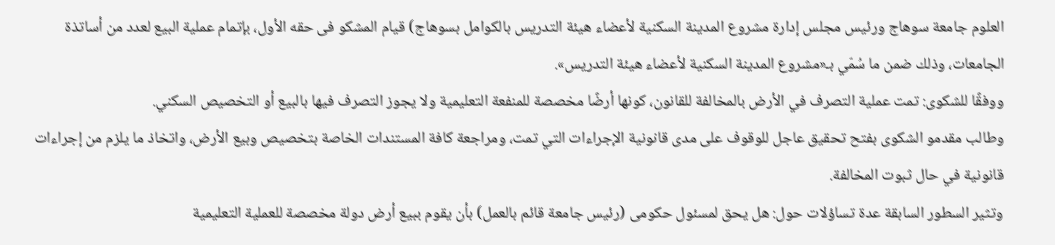العلوم جامعة سوهاج ورئيس مجلس إدارة مشروع المدينة السكنية لأعضاء هيئة التدريس بالكوامل بسوهاج) قيام المشكو فى حقه الأول، بإتمام عملية البيع لعدد من أساتذة الجامعات، وذلك ضمن ما سُمّي بـ«مشروع المدينة السكنية لأعضاء هيئة التدريس».
ووفقًا للشكوى: تمت عملية التصرف في الأرض بالمخالفة للقانون، كونها أرضًا مخصصة للمنفعة التعليمية ولا يجوز التصرف فيها بالبيع أو التخصيص السكني.
وطالب مقدمو الشكوى بفتح تحقيق عاجل للوقوف على مدى قانونية الإجراءات التي تمت، ومراجعة كافة المستندات الخاصة بتخصيص وبيع الأرض، واتخاذ ما يلزم من إجراءات قانونية في حال ثبوت المخالفة.
وتثير السطور السابقة عدة تساؤلات حول: هل يحق لمسئول حكومى (رئيس جامعة قائم بالعمل) بأن يقوم ببيع أرض دولة مخصصة للعملية التعليمية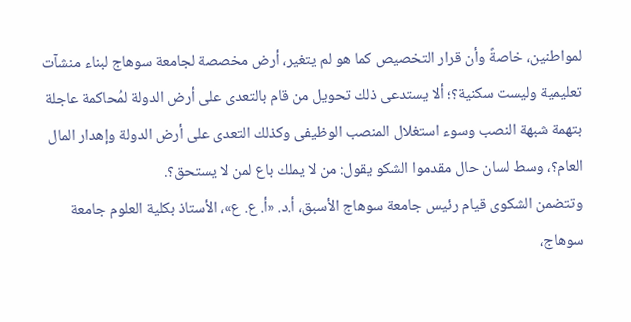لمواطنين، خاصةً وأن قرار التخصيص كما هو لم يتغير، أرض مخصصة لجامعة سوهاج لبناء منشآت تعليمية وليست سكنية؟؛ ألا يستدعى ذلك تحويل من قام بالتعدى على أرض الدولة لمُحاكمة عاجلة بتهمة شبهة النصب وسوء استغلال المنصب الوظيفى وكذلك التعدى على أرض الدولة وإهدار المال العام؟، وسط لسان حال مقدموا الشكو يقول: من لا يملك باع لمن لا يستحق؟.
وتتضمن الشكوى قيام رئيس جامعة سوهاج الأسبق، أ.د. «أ. ع. ع»، الأستاذ بكلية العلوم جامعة سوهاج،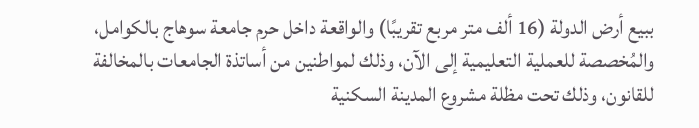ببيع أرض الدولة (16 ألف متر مربع تقريبًا) والواقعة داخل حرم جامعة سوهاج بالكوامل، والمُخصصة للعملية التعليمية إلى الآن، وذلك لمواطنين من أساتذة الجامعات بالمخالفة للقانون، وذلك تحت مظلة مشروع المدينة السكنية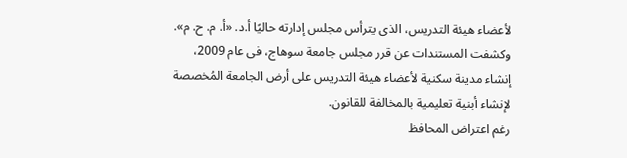لأعضاء هيئة التدريس، الذى يترأس مجلس إدارته حاليًا أ.د. «أ. م. ح. م».
وكشفت المستندات عن قرر مجلس جامعة سوهاج، فى عام 2009، إنشاء مدينة سكنية لأعضاء هيئة التدريس على أرض الجامعة المُخصصة لإنشاء أبنية تعليمية بالمخالفة للقانون.
رغم اعتراض المحافظ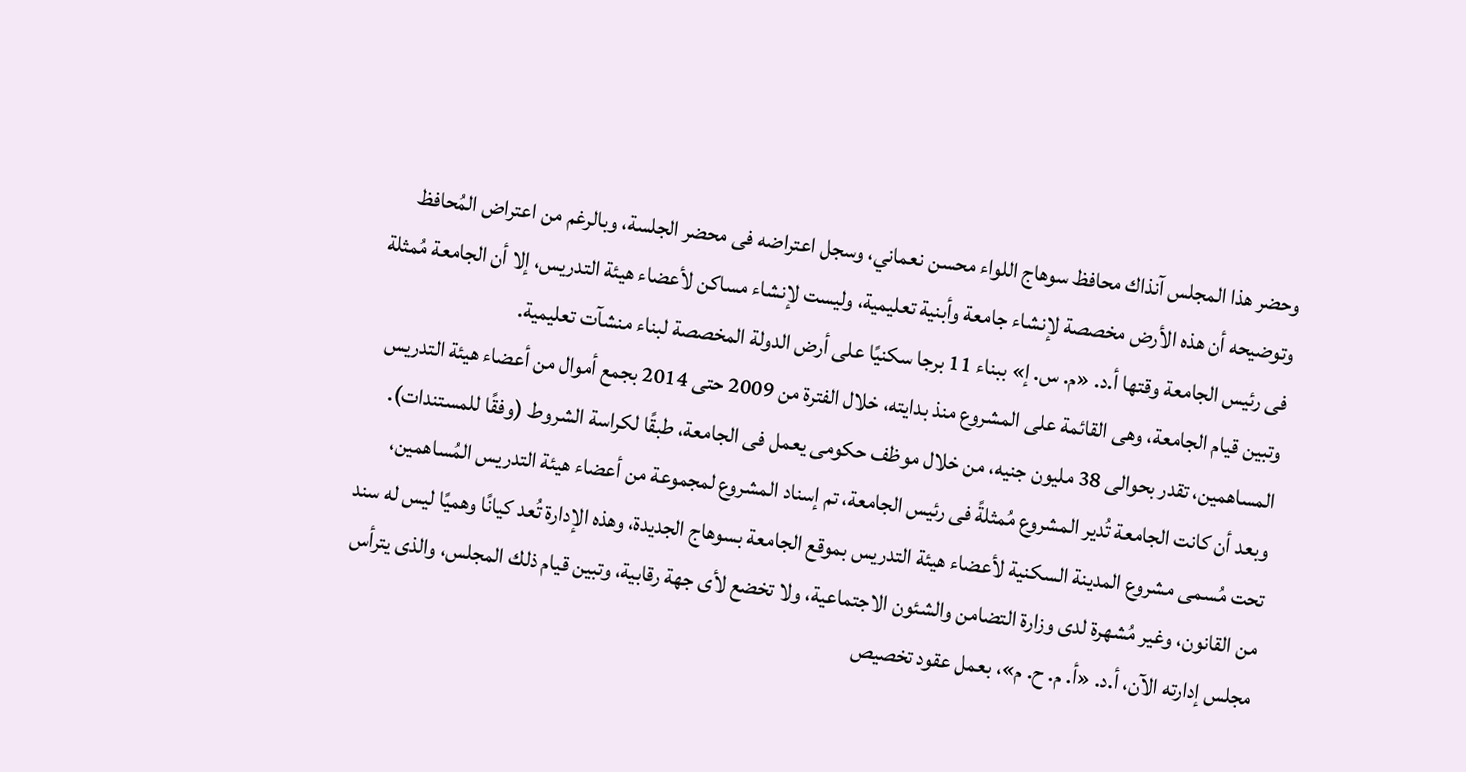وحضر هذا المجلس آنذاك محافظ سوهاج اللواء محسن نعماني، وسجل اعتراضه فى محضر الجلسة، وبالرغم من اعتراض المُحافظ وتوضيحه أن هذه الأرض مخصصة لإنشاء جامعة وأبنية تعليمية، وليست لإنشاء مساكن لأعضاء هيئة التدريس، إلا أن الجامعة مُمثلة فى رئيس الجامعة وقتها أ.د. «م. س. إ» ببناء 11 برجا سكنيًا على أرض الدولة المخصصة لبناء منشآت تعليمية.
وتبين قيام الجامعة، وهى القائمة على المشروع منذ بدايته، خلال الفترة من 2009 حتى 2014 بجمع أموال من أعضاء هيئة التدريس المساهمين، تقدر بحوالى 38 مليون جنيه، من خلال موظف حكومى يعمل فى الجامعة، طبقًا لكراسة الشروط (وفقًا للمستندات).
وبعد أن كانت الجامعة تُدير المشروع مُمثلةً فى رئيس الجامعة، تم إسناد المشروع لمجموعة من أعضاء هيئة التدريس المُساهمين، تحت مُسمى مشروع المدينة السكنية لأعضاء هيئة التدريس بموقع الجامعة بسوهاج الجديدة، وهذه الإدارة تُعد كيانًا وهميًا ليس له سند من القانون، وغير مُشهرة لدى وزارة التضامن والشئون الاجتماعية، ولا تخضع لأى جهة رقابية، وتبين قيام ذلك المجلس، والذى يترأس مجلس إدارته الآن، أ.د. «أ. م. ح. م»، بعمل عقود تخصيص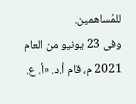للمُساهمين.
وفى 23 يونيو من العام 2021 م، قام أ.د. «أ. ع.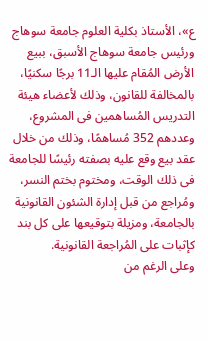ع»، الأستاذ بكلية العلوم جامعة سوهاج ورئيس جامعة سوهاج الأسبق، ببيع الأرض المُقام عليها الـ11 برجًا سكنيًا، بالمخالفة للقانون، وذلك لأعضاء هيئة التدريس المُساهمين فى المشروع، وعددهم 352 مُساهمًا، وذلك من خلال عقد بيع وقع عليه بصفته رئيسًا للجامعة فى ذلك الوقت، ومختوم بختم النسر، ومُراجع من قبل إدارة الشئون القانونية بالجامعة، ومزيلة بتوقيعها على كل بند كإثبات على المُراجعة القانونية.
وعلى الرغم من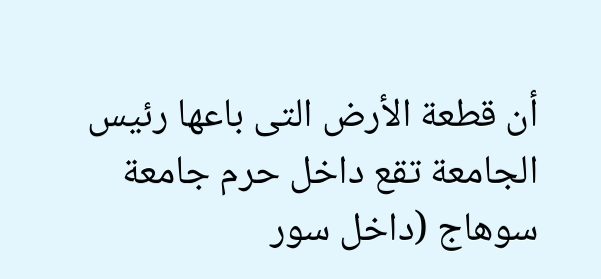أن قطعة الأرض التى باعها رئيس الجامعة تقع داخل حرم جامعة سوهاج (داخل سور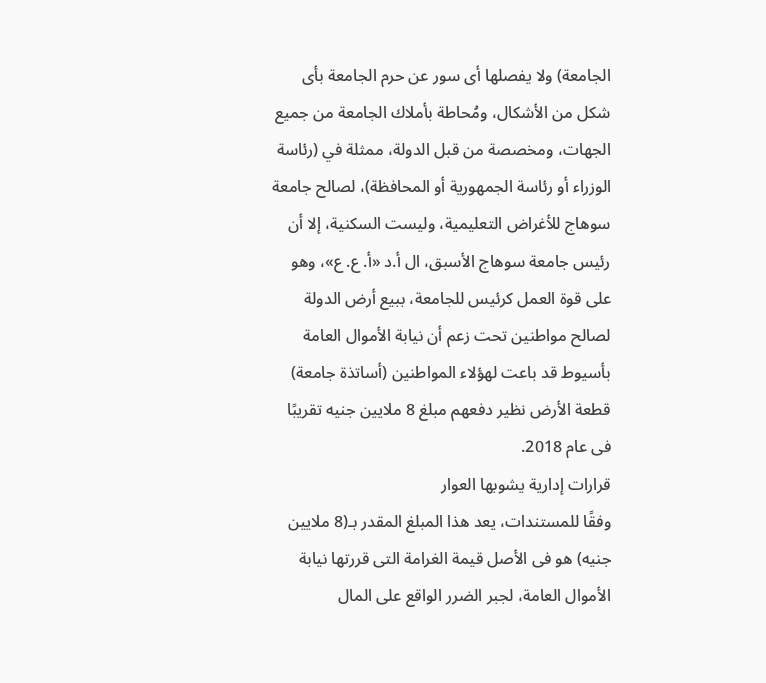الجامعة) ولا يفصلها أى سور عن حرم الجامعة بأى شكل من الأشكال، ومُحاطة بأملاك الجامعة من جميع الجهات، ومخصصة من قبل الدولة، ممثلة في (رئاسة الوزراء أو رئاسة الجمهورية أو المحافظة)، لصالح جامعة سوهاج للأغراض التعليمية، وليست السكنية، إلا أن رئيس جامعة سوهاج الأسبق، ال أ.د «أ. ع. ع»، وهو على قوة العمل كرئيس للجامعة، ببيع أرض الدولة لصالح مواطنين تحت زعم أن نيابة الأموال العامة بأسيوط قد باعت لهؤلاء المواطنين (أساتذة جامعة) قطعة الأرض نظير دفعهم مبلغ 8 ملايين جنيه تقريبًا فى عام 2018.
قرارات إدارية يشوبها العوار
وفقًا للمستندات، يعد هذا المبلغ المقدر بـ(8 ملايين جنيه) هو فى الأصل قيمة الغرامة التى قررتها نيابة الأموال العامة، لجبر الضرر الواقع على المال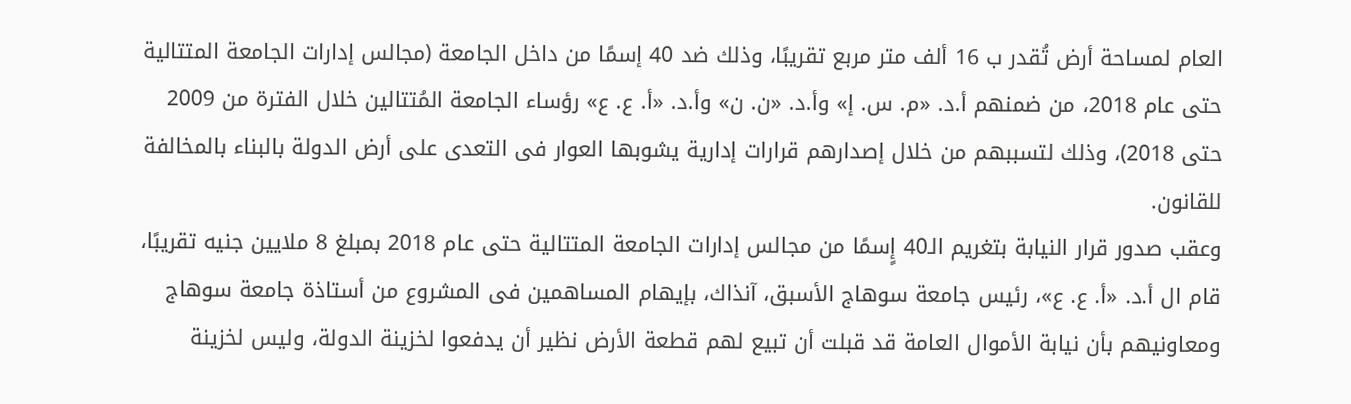العام لمساحة أرض تُقدر ب 16 ألف متر مربع تقريبًا، وذلك ضد 40 إسمًا من داخل الجامعة (مجالس إدارات الجامعة المتتالية حتى عام 2018، من ضمنهم أ.د. «م. س. إ» وأ.د. «ن. ن» وأ.د. «أ. ع. ع» رؤساء الجامعة المُتتالين خلال الفترة من 2009 حتى 2018)، وذلك لتسببهم من خلال إصدارهم قرارات إدارية يشوبها العوار فى التعدى على أرض الدولة بالبناء بالمخالفة للقانون.
وعقب صدور قرار النيابة بتغريم الـ40 إٍسمًا من مجالس إدارات الجامعة المتتالية حتى عام 2018 بمبلغ 8 ملايين جنيه تقريبًا، قام ال أ.د. «أ. ع. ع»، رئيس جامعة سوهاج الأسبق، آنذاك، بإيهام المساهمين فى المشروع من أستاذة جامعة سوهاج ومعاونيهم بأن نيابة الأموال العامة قد قبلت أن تبيع لهم قطعة الأرض نظير أن يدفعوا لخزينة الدولة، وليس لخزينة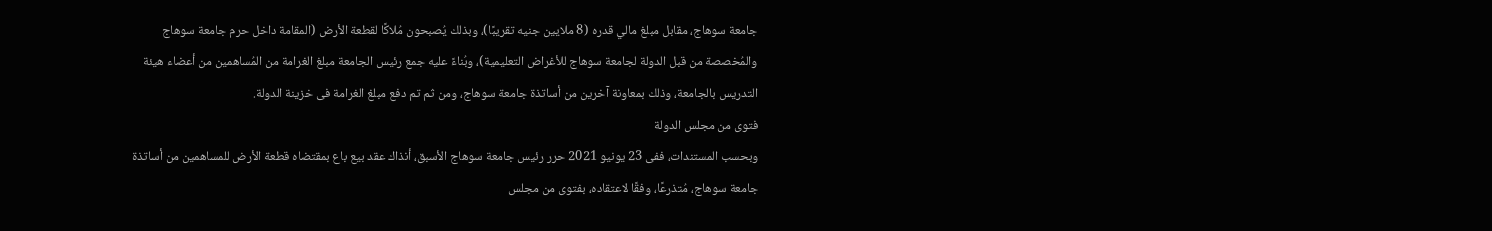جامعة سوهاج، مقابل مبلغ مالي قدره (8 ملايين جنيه تقريبًا)، وبذلك يُصبحون مُلاكًا لقطعة الأرض (المقامة داخل حرم جامعة سوهاج والمُخصصة من قبل الدولة لجامعة سوهاج للأغراض التعليمية)، وبُناءً عليه جمع رئيس الجامعة مبلغ الغرامة من المُساهمين من أعضاء هيئة التدريس بالجامعة، وذلك بمعاونة آخرين من أساتذة جامعة سوهاج، ومن ثم تم دفع مبلغ الغرامة فى خزينة الدولة.
فتوى من مجلس الدولة
وبحسب المستندات، ففى 23 يونيو 2021 حرر رئيس جامعة سوهاج الأسبق، أنذاك عقد بيع باع بمقتضاه قطعة الأرض للمساهمين من أساتذة جامعة سوهاج، مُتذرعًا، وفقًا لاعتقاده، بفتوى من مجلس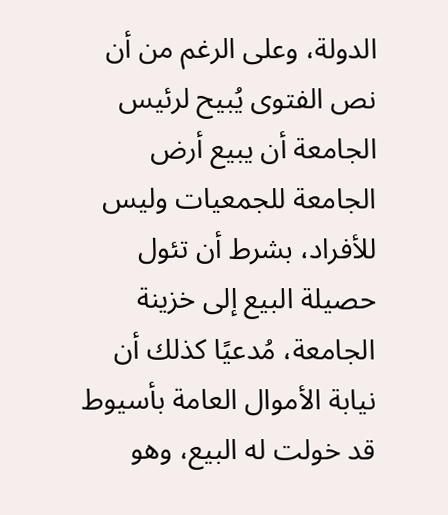الدولة، وعلى الرغم من أن نص الفتوى يُبيح لرئيس الجامعة أن يبيع أرض الجامعة للجمعيات وليس للأفراد، بشرط أن تئول حصيلة البيع إلى خزينة الجامعة، مُدعيًا كذلك أن نيابة الأموال العامة بأسيوط قد خولت له البيع، وهو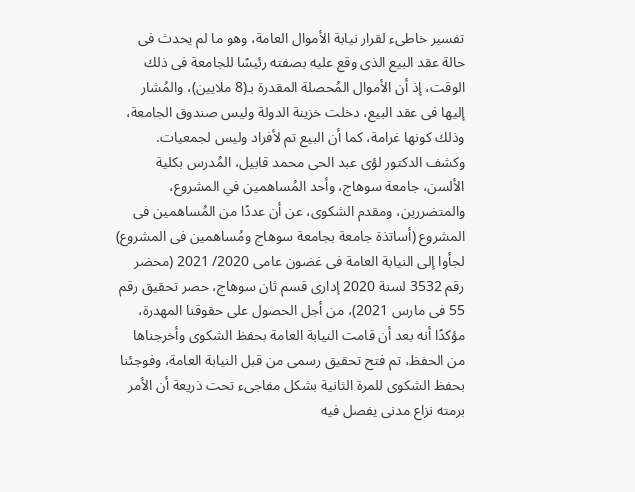تفسير خاطىء لقرار نيابة الأموال العامة، وهو ما لم يحدث فى حالة عقد البيع الذى وقع عليه بصفته رئيسًا للجامعة فى ذلك الوقت، إذ أن الأموال المُحصلة المقدرة بـ(8 ملايين)، والمُشار إليها فى عقد البيع، دخلت خزينة الدولة وليس صندوق الجامعة، وذلك كونها غرامة، كما أن البيع تم لأفراد وليس لجمعيات.
وكشف الدكتور لؤى عبد الحى محمد قابيل، المُدرس بكلية الألسن، جامعة سوهاج، وأحد المُساهمين في المشروع، والمتضررين، ومقدم الشكوى، عن أن عددًا من المُساهمين فى المشروع (أساتذة جامعة بجامعة سوهاج ومُساهمين فى المشروع) لجأوا إلى النيابة العامة فى غضون عامى 2020/ 2021 (محضر رقم 3532 لسنة 2020 إدارى قسم ثان سوهاج، حصر تحقيق رقم 55 فى مارس 2021)، من أجل الحصول على حقوقنا المهدرة، مؤكدًا أنه بعد أن قامت النيابة العامة بحفظ الشكوى وأخرجناها من الحفظ، تم فتح تحقيق رسمى من قبل النيابة العامة، وفوجئنا بحفظ الشكوى للمرة الثانية بشكل مفاجىء تحت ذريعة أن الأمر برمته نزاع مدنى يفصل فيه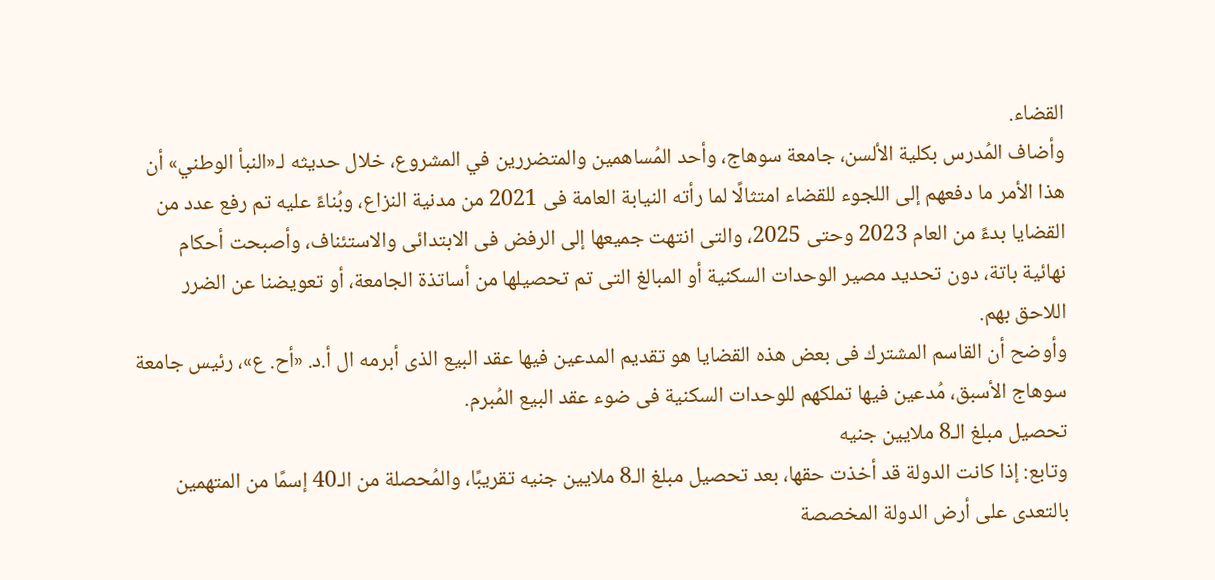القضاء.
وأضاف المُدرس بكلية الألسن، جامعة سوهاج، وأحد المُساهمين والمتضررين في المشروع، خلال حديثه لـ«النبأ الوطني» أن هذا الأمر ما دفعهم إلى اللجوء للقضاء امتثالًا لما رأته النيابة العامة فى 2021 من مدنية النزاع، وبُناءً عليه تم رفع عدد من القضايا بدءً من العام 2023 وحتى 2025، والتى انتهت جميعها إلى الرفض فى الابتدائى والاستئناف، وأصبحت أحكام نهائية باتة، دون تحديد مصير الوحدات السكنية أو المبالغ التى تم تحصيلها من أساتذة الجامعة، أو تعويضنا عن الضرر اللاحق بهم.
وأوضح أن القاسم المشترك فى بعض هذه القضايا هو تقديم المدعين فيها عقد البيع الذى أبرمه ال أ.د. «أح. ع»، رئيس جامعة سوهاج الأسبق، مُدعين فيها تملكهم للوحدات السكنية فى ضوء عقد البيع المُبرم.
تحصيل مبلغ الـ8 ملايين جنيه
وتابع: إذا كانت الدولة قد أخذت حقها، بعد تحصيل مبلغ الـ8 ملايين جنيه تقريبًا، والمُحصلة من الـ40 إسمًا من المتهمين بالتعدى على أرض الدولة المخصصة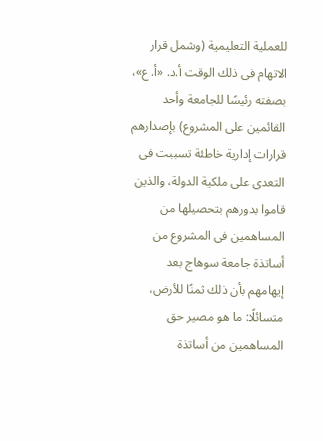للعملية التعليمية (وشمل قرار الاتهام فى ذلك الوقت أ.د. «أ. ع»، بصفته رئيسًا للجامعة وأحد القائمين على المشروع) بإصدارهم قرارات إدارية خاطئة تسببت فى التعدى على ملكية الدولة، والذين قاموا بدورهم بتحصيلها من المساهمين فى المشروع من أساتذة جامعة سوهاج بعد إيهامهم بأن ذلك ثمنًا للأرض، متسائلًا: ما هو مصير حق المساهمين من أساتذة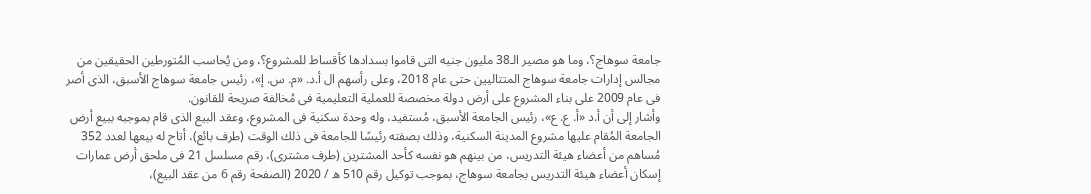جامعة سوهاج؟، وما هو مصير الـ38 مليون جنيه التى قاموا بسدادها كأقساط للمشروع؟، ومن يُحاسب المُتورطين الحقيقين من مجالس إدارات جامعة سوهاج المتتاليين حتى عام 2018، وعلى رأسهم ال أ.د. «م. س. إ»، رئيس جامعة سوهاج الأسبق، الذى أصر فى عام 2009 على بناء المشروع على أرض دولة مخصصة للعملية التعليمية فى مُخالفة صريحة للقانون.
وأشار إلى أن أ.د «أ. ع. ع»، رئيس الجامعة الأسبق، مُستفيد، وله وحدة سكنية فى المشروع، وعقد البيع الذى قام بموجبه ببيع أرض الجامعة المُقام عليها مشروع المدينة السكنية، وذلك بصفته رئيسًا للجامعة فى ذلك الوقت (طرف بائع)، أتاح له بيعها لعدد 352 مُساهم من أعضاء هيئة التدريس، من بينهم هو نفسه كأحد المشترين (طرف مشترى)، رقم مسلسل 21 فى ملحق أرض عمارات إسكان أعضاء هيئة التدريس بجامعة سوهاج، بموجب توكيل رقم 510 ه / 2020 (الصفحة رقم 6 من عقد البيع)،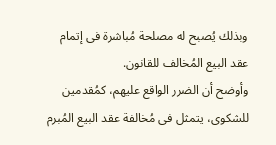وبذلك يُصبح له مصلحة مُباشرة فى إتمام عقد البيع المُخالف للقانون.
وأوضح أن الضرر الواقع عليهم، كمُقدمين للشكوى، يتمثل فى مُخالفة عقد البيع المُبرم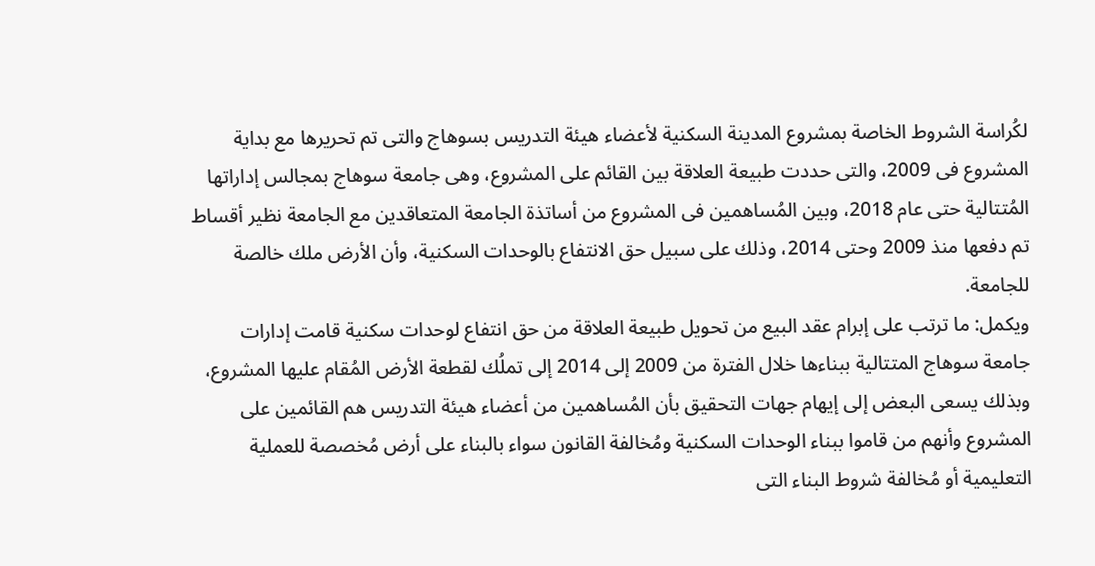لكُراسة الشروط الخاصة بمشروع المدينة السكنية لأعضاء هيئة التدريس بسوهاج والتى تم تحريرها مع بداية المشروع فى 2009، والتى حددت طبيعة العلاقة بين القائم على المشروع، وهى جامعة سوهاج بمجالس إداراتها المُتتالية حتى عام 2018، وبين المُساهمين فى المشروع من أساتذة الجامعة المتعاقدين مع الجامعة نظير أقساط تم دفعها منذ 2009 وحتى 2014، وذلك على سبيل حق الانتفاع بالوحدات السكنية، وأن الأرض ملك خالصة للجامعة.
ويكمل: ما ترتب على إبرام عقد البيع من تحويل طبيعة العلاقة من حق انتفاع لوحدات سكنية قامت إدارات جامعة سوهاج المتتالية ببناءها خلال الفترة من 2009 إلى 2014 إلى تملُك لقطعة الأرض المُقام عليها المشروع، وبذلك يسعى البعض إلى إيهام جهات التحقيق بأن المُساهمين من أعضاء هيئة التدريس هم القائمين على المشروع وأنهم من قاموا ببناء الوحدات السكنية ومُخالفة القانون سواء بالبناء على أرض مُخصصة للعملية التعليمية أو مُخالفة شروط البناء التى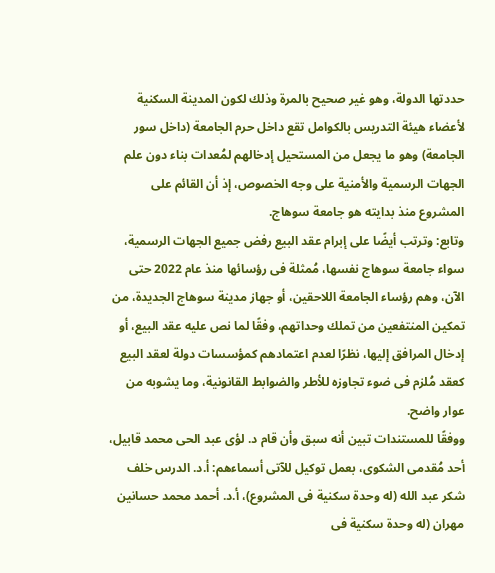حددتها الدولة، وهو غير صحيح بالمرة وذلك لكون المدينة السكنية لأعضاء هيئة التدريس بالكوامل تقع داخل حرم الجامعة (داخل سور الجامعة) وهو ما يجعل من المستحيل إدخالهم لمُعدات بناء دون علم الجهات الرسمية والأمنية على وجه الخصوص، إذ أن القائم على المشروع منذ بدايته هو جامعة سوهاج.
وتابع: وترتب أيضًا على إبرام عقد البيع رفض جميع الجهات الرسمية، سواء جامعة سوهاج نفسها، مُمثلة فى رؤسائها منذ عام 2022 حتى الآن، وهم رؤساء الجامعة اللاحقين، أو جهاز مدينة سوهاج الجديدة، من تمكين المنتفعين من تملك وحداتهم، وفقًا لما نص عليه عقد البيع، أو إدخال المرافق إليها، نظرًا لعدم اعتمادهم كمؤسسات دولة لعقد البيع كعقد مُلزم فى ضوء تجاوزه للأطر والضوابط القانونية، وما يشوبه من عوار واضح.
ووفقًا للمستندات تبين أنه سبق وأن قام د. لؤى عبد الحى محمد قابيل، أحد مُقدمى الشكوى، بعمل توكيل للآتى أسماءهم: أ.د. الدرس خلف شكر عبد الله (له وحدة سكنية فى المشروع)، أ.د. أحمد محمد حسانين مهران (له وحدة سكنية فى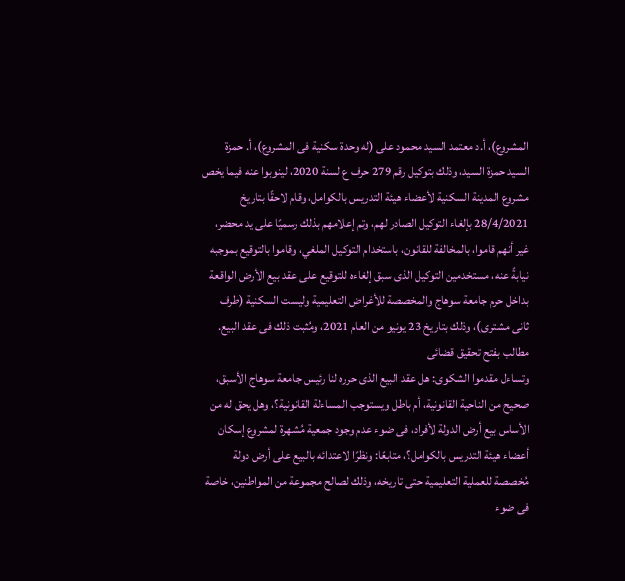المشروع)، أ.د معتمد السيد محمود على (له وحدة سكنية فى المشروع)، أ. حمزة السيد حمزة السيد، وذلك بتوكيل رقم 279 حرف ع لسنة 2020، لينوبوا عنه فيما يخص مشروع المدينة السكنية لأعضاء هيئة التدريس بالكوامل، وقام لاحقًا بتاريخ 28/4/2021 بإلغاء التوكيل الصادر لهم، وتم إعلامهم بذلك رسميًا على يد محضر، غير أنهم قاموا، بالمخالفة للقانون، باستخدام التوكيل الملغي، وقاموا بالتوقيع بموجبه نيابةً عنه، مستخدمين التوكيل الذى سبق إلغاءه للتوقيع على عقد بيع الأرض الواقعة بداخل حرم جامعة سوهاج والمخصصة للأغراض التعليمية وليست السكنية (طرف ثانى مشترى)، وذلك بتاريخ 23 يونيو من العام 2021، ومُثبت ذلك فى عقد البيع.
مطالب بفتح تحقيق قضائى
وتساءل مقدموا الشكوى: هل عقد البيع الذى حرره لنا رئيس جامعة سوهاج الأسبق، صحيح من الناحية القانونية، أم باطل ويستوجب المساءلة القانونية؟، وهل يحق له من الأساس بيع أرض الدولة لأفراد، فى ضوء عدم وجود جمعية مُشهرة لمشروع إسكان أعضاء هيئة التدريس بالكوامل؟، متابعًا: ونظرًا لاعتدائه بالبيع على أرض دولة مُخصصة للعملية التعليمية حتى تاريخه، وذلك لصالح مجموعة من المواطنين، خاصة فى ضوء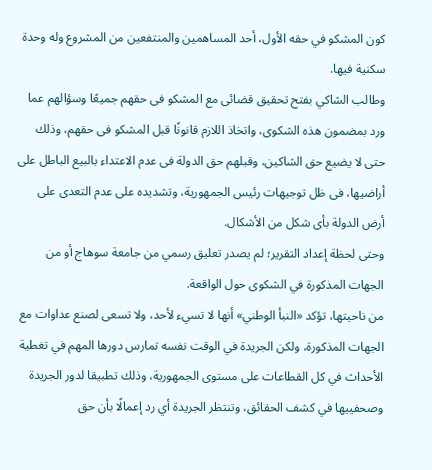كون المشكو في حقه الأول، أحد المساهمين والمنتفعين من المشروع وله وحدة سكنية فيها.
وطالب الشاكي بفتح تحقيق قضائى مع المشكو فى حقهم جميعًا وسؤالهم عما ورد بمضمون هذه الشكوى، واتخاذ اللازم قانونًا قبل المشكو فى حقهم، وذلك حتى لا يضيع حق الشاكين، وقبلهم حق الدولة فى عدم الاعتداء بالبيع الباطل على أراضيها، فى ظل توجيهات رئيس الجمهورية، وتشديده على عدم التعدى على أرض الدولة بأى شكل من الأشكال.
وحتى لحظة إعداد التقرير؛ لم يصدر تعليق رسمي من جامعة سوهاج أو من الجهات المذكورة في الشكوى حول الواقعة.
من ناحيتها، تؤكد «النبأ الوطني» أنها لا تسيء لأحد، ولا تسعى لصنع عداوات مع الجهات المذكورة، ولكن الجريدة في الوقت نفسه تمارس دورها المهم في تغطية الأحداث في كل القطاعات على مستوى الجمهورية، وذلك تطبيقا لدور الجريدة وصحفييها في كشف الحقائق، وتنتظر الجريدة أي رد إعمالًا بأن حق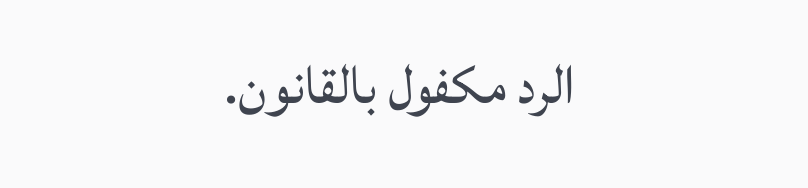الرد مكفول بالقانون.